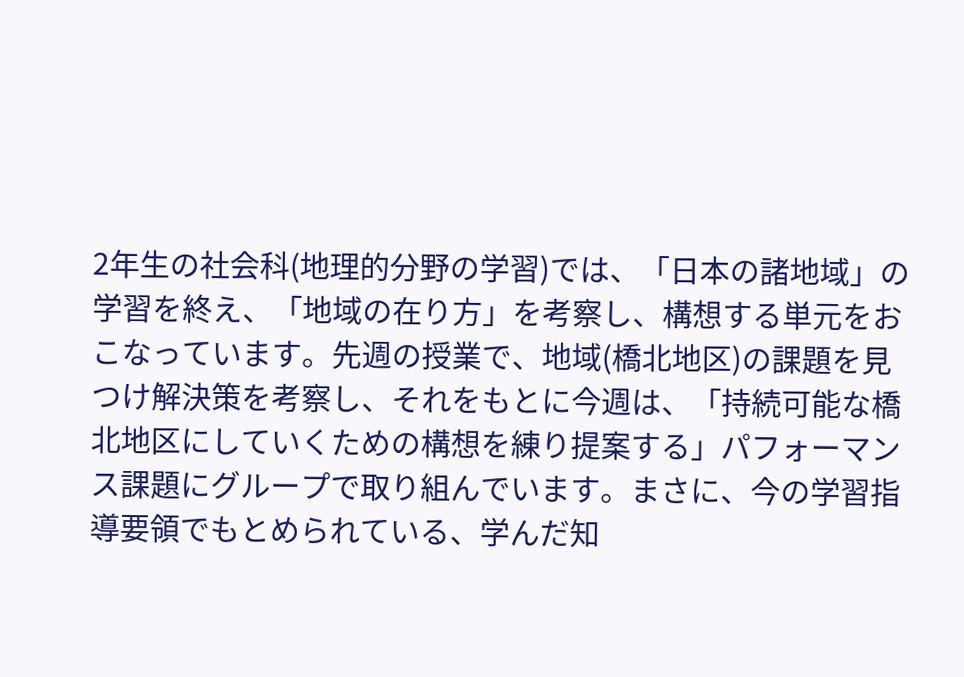2年生の社会科(地理的分野の学習)では、「日本の諸地域」の学習を終え、「地域の在り方」を考察し、構想する単元をおこなっています。先週の授業で、地域(橋北地区)の課題を見つけ解決策を考察し、それをもとに今週は、「持続可能な橋北地区にしていくための構想を練り提案する」パフォーマンス課題にグループで取り組んでいます。まさに、今の学習指導要領でもとめられている、学んだ知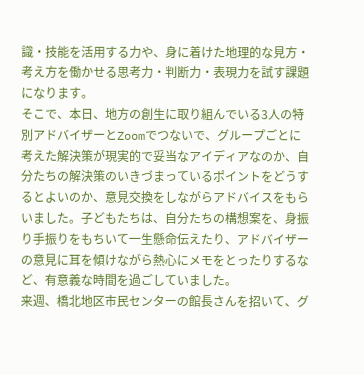識・技能を活用する力や、身に着けた地理的な見方・考え方を働かせる思考力・判断力・表現力を試す課題になります。
そこで、本日、地方の創生に取り組んでいる3人の特別アドバイザーとZoomでつないで、グループごとに考えた解決策が現実的で妥当なアイディアなのか、自分たちの解決策のいきづまっているポイントをどうするとよいのか、意見交換をしながらアドバイスをもらいました。子どもたちは、自分たちの構想案を、身振り手振りをもちいて一生懸命伝えたり、アドバイザーの意見に耳を傾けながら熱心にメモをとったりするなど、有意義な時間を過ごしていました。
来週、橋北地区市民センターの館長さんを招いて、グ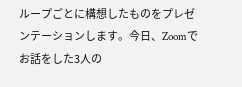ループごとに構想したものをプレゼンテーションします。今日、Zoomでお話をした3人の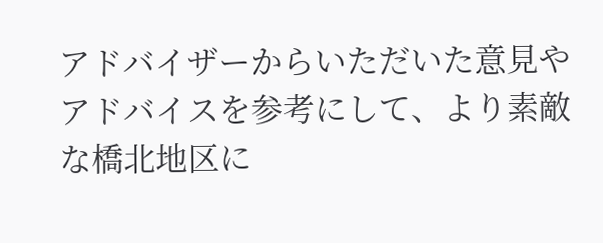アドバイザーからいただいた意見やアドバイスを参考にして、より素敵な橋北地区に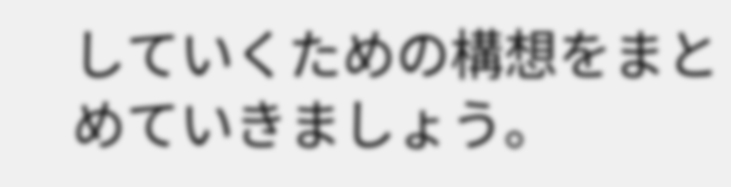していくための構想をまとめていきましょう。